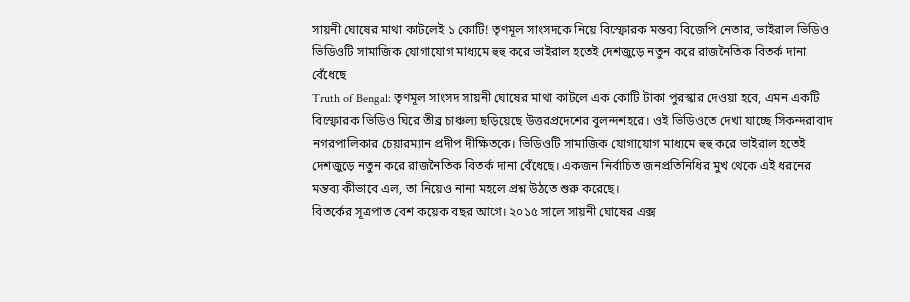সায়নী ঘোষের মাথা কাটলেই ১ কোটি! তৃণমূল সাংসদকে নিয়ে বিস্ফোরক মন্তব্য বিজেপি নেতার, ভাইরাল ভিডিও
ভিডিওটি সামাজিক যোগাযোগ মাধ্যমে হুহু করে ভাইরাল হতেই দেশজুড়ে নতুন করে রাজনৈতিক বিতর্ক দানা বেঁধেছে
Truth of Bengal: তৃণমূল সাংসদ সায়নী ঘোষের মাথা কাটলে এক কোটি টাকা পুরস্কার দেওয়া হবে, এমন একটি বিস্ফোরক ভিডিও ঘিরে তীব্র চাঞ্চল্য ছড়িয়েছে উত্তরপ্রদেশের বুলন্দশহরে। ওই ভিডিওতে দেখা যাচ্ছে সিকন্দরাবাদ নগরপালিকার চেয়ারম্যান প্রদীপ দীক্ষিতকে। ভিডিওটি সামাজিক যোগাযোগ মাধ্যমে হুহু করে ভাইরাল হতেই দেশজুড়ে নতুন করে রাজনৈতিক বিতর্ক দানা বেঁধেছে। একজন নির্বাচিত জনপ্রতিনিধির মুখ থেকে এই ধরনের মন্তব্য কীভাবে এল, তা নিয়েও নানা মহলে প্রশ্ন উঠতে শুরু করেছে।
বিতর্কের সূত্রপাত বেশ কয়েক বছর আগে। ২০১৫ সালে সায়নী ঘোষের এক্স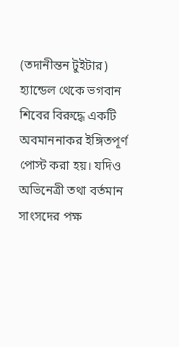(তদানীন্তন টুইটার) হ্যান্ডেল থেকে ভগবান শিবের বিরুদ্ধে একটি অবমাননাকর ইঙ্গিতপূর্ণ পোস্ট করা হয়। যদিও অভিনেত্রী তথা বর্তমান সাংসদের পক্ষ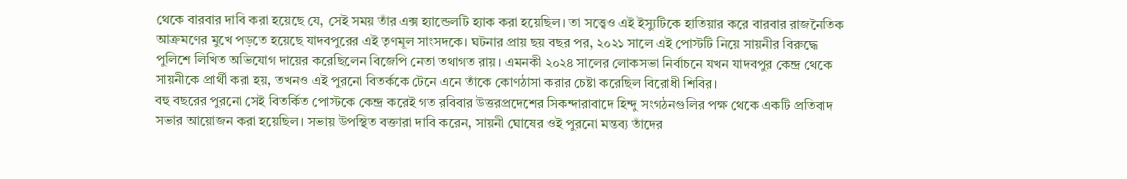থেকে বারবার দাবি করা হয়েছে যে, সেই সময় তাঁর এক্স হ্যান্ডেলটি হ্যাক করা হয়েছিল। তা সত্ত্বেও এই ইস্যুটিকে হাতিয়ার করে বারবার রাজনৈতিক আক্রমণের মুখে পড়তে হয়েছে যাদবপুরের এই তৃণমূল সাংসদকে। ঘটনার প্রায় ছয় বছর পর, ২০২১ সালে এই পোস্টটি নিয়ে সায়নীর বিরুদ্ধে পুলিশে লিখিত অভিযোগ দায়ের করেছিলেন বিজেপি নেতা তথাগত রায়। এমনকী ২০২৪ সালের লোকসভা নির্বাচনে যখন যাদবপুর কেন্দ্র থেকে সায়নীকে প্রার্থী করা হয়, তখনও এই পুরনো বিতর্ককে টেনে এনে তাঁকে কোণঠাসা করার চেষ্টা করেছিল বিরোধী শিবির।
বহু বছরের পুরনো সেই বিতর্কিত পোস্টকে কেন্দ্র করেই গত রবিবার উত্তরপ্রদেশের সিকন্দারাবাদে হিন্দু সংগঠনগুলির পক্ষ থেকে একটি প্রতিবাদ সভার আয়োজন করা হয়েছিল। সভায় উপস্থিত বক্তারা দাবি করেন, সায়নী ঘোষের ওই পুরনো মন্তব্য তাঁদের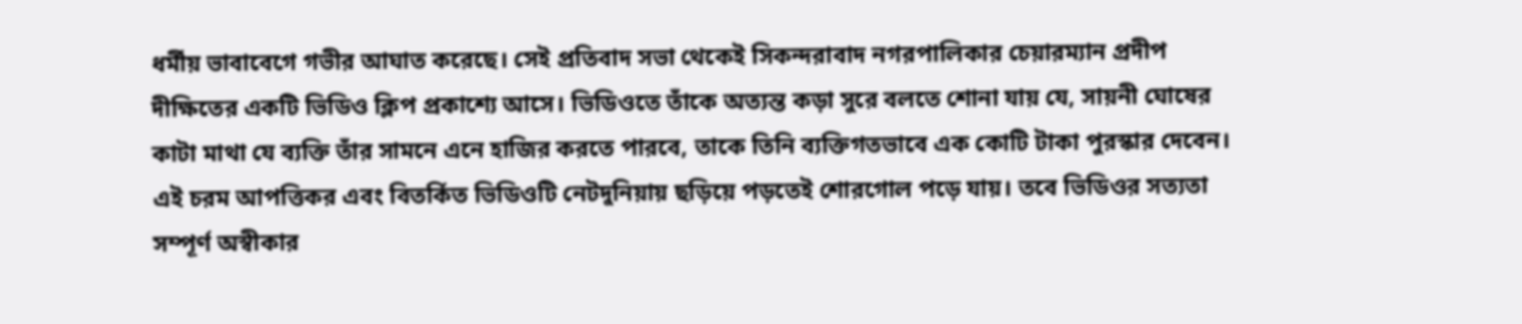ধর্মীয় ভাবাবেগে গভীর আঘাত করেছে। সেই প্রতিবাদ সভা থেকেই সিকন্দরাবাদ নগরপালিকার চেয়ারম্যান প্রদীপ দীক্ষিতের একটি ভিডিও ক্লিপ প্রকাশ্যে আসে। ভিডিওতে তাঁকে অত্যন্ত কড়া সুরে বলতে শোনা যায় যে, সায়নী ঘোষের কাটা মাথা যে ব্যক্তি তাঁর সামনে এনে হাজির করতে পারবে, তাকে তিনি ব্যক্তিগতভাবে এক কোটি টাকা পুরস্কার দেবেন।
এই চরম আপত্তিকর এবং বিতর্কিত ভিডিওটি নেটদুনিয়ায় ছড়িয়ে পড়তেই শোরগোল পড়ে যায়। তবে ভিডিওর সত্যতা সম্পূর্ণ অস্বীকার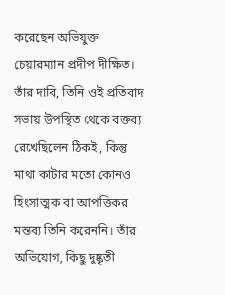করেছেন অভিযুক্ত চেয়ারম্যান প্রদীপ দীক্ষিত। তাঁর দাবি, তিনি ওই প্রতিবাদ সভায় উপস্থিত থেকে বক্তব্য রেখেছিলেন ঠিকই, কিন্তু মাথা কাটার মতো কোনও হিংসাত্মক বা আপত্তিকর মন্তব্য তিনি করেননি। তাঁর অভিযোগ, কিছু দুষ্কৃতী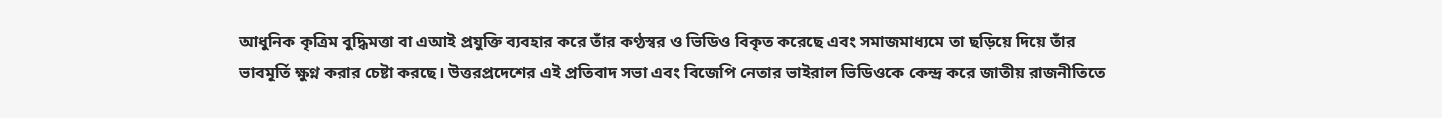আধুনিক কৃত্রিম বুদ্ধিমত্তা বা এআই প্রযুক্তি ব্যবহার করে তাঁর কণ্ঠস্বর ও ভিডিও বিকৃত করেছে এবং সমাজমাধ্যমে তা ছড়িয়ে দিয়ে তাঁর ভাবমূর্তি ক্ষুণ্ন করার চেষ্টা করছে। উত্তরপ্রদেশের এই প্রতিবাদ সভা এবং বিজেপি নেতার ভাইরাল ভিডিওকে কেন্দ্র করে জাতীয় রাজনীতিতে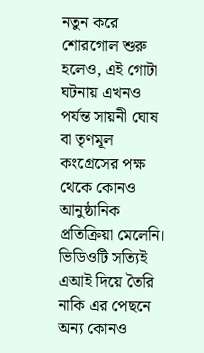নতুন করে শোরগোল শুরু হলেও, এই গোটা ঘটনায় এখনও পর্যন্ত সায়নী ঘোষ বা তৃণমূল কংগ্রেসের পক্ষ থেকে কোনও আনুষ্ঠানিক প্রতিক্রিয়া মেলেনি। ভিডিওটি সত্যিই এআই দিয়ে তৈরি নাকি এর পেছনে অন্য কোনও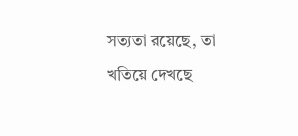সত্যতা রয়েছে, তা খতিয়ে দেখছে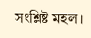সংশ্লিষ্ট মহল।